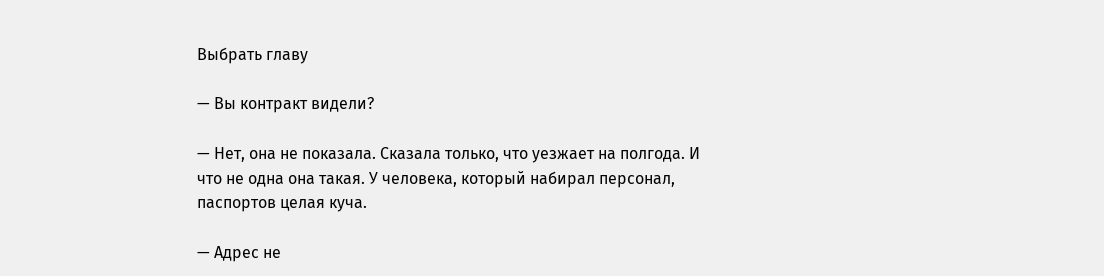Выбрать главу

— Вы контракт видели?

— Нет, она не показала. Сказала только, что уезжает на полгода. И что не одна она такая. У человека, который набирал персонал, паспортов целая куча.

— Адрес не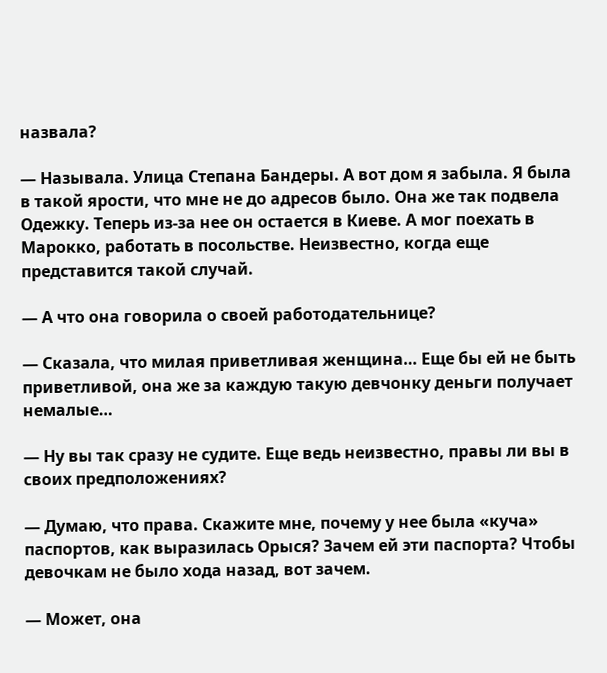назвала?

— Называла. Улица Степана Бандеры. А вот дом я забыла. Я была в такой ярости, что мне не до адресов было. Она же так подвела Одежку. Теперь из-за нее он остается в Киеве. А мог поехать в Марокко, работать в посольстве. Неизвестно, когда еще представится такой случай.

— А что она говорила о своей работодательнице?

— Сказала, что милая приветливая женщина… Еще бы ей не быть приветливой, она же за каждую такую девчонку деньги получает немалые…

— Ну вы так сразу не судите. Еще ведь неизвестно, правы ли вы в своих предположениях?

— Думаю, что права. Скажите мне, почему у нее была «куча» паспортов, как выразилась Орыся? Зачем ей эти паспорта? Чтобы девочкам не было хода назад, вот зачем.

— Может, она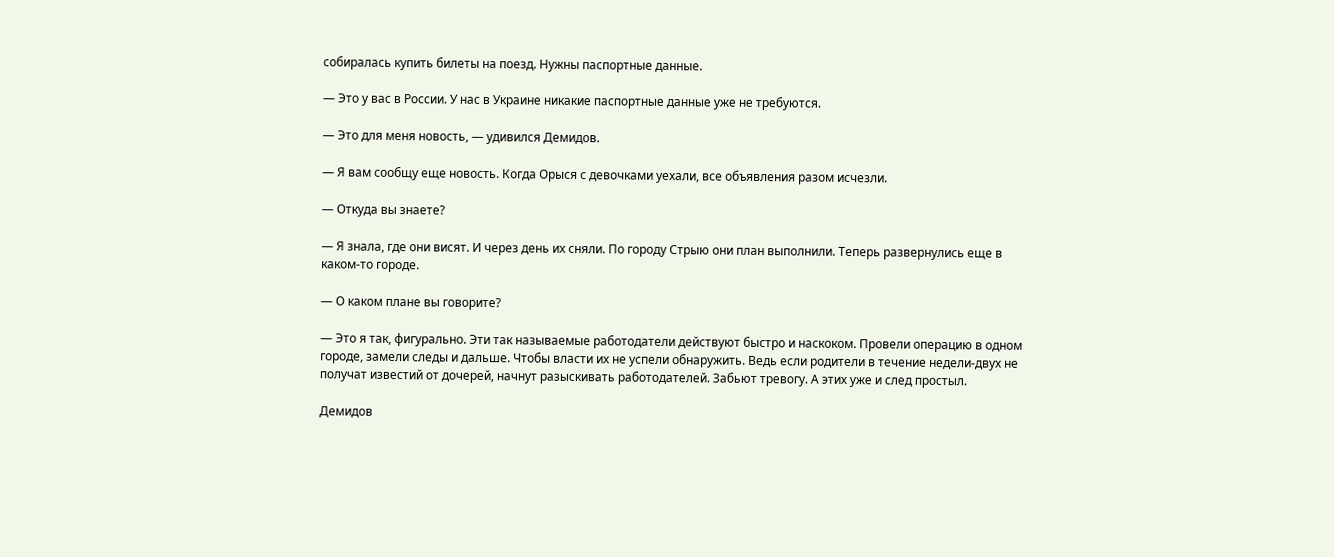собиралась купить билеты на поезд. Нужны паспортные данные.

— Это у вас в России. У нас в Украине никакие паспортные данные уже не требуются.

— Это для меня новость, — удивился Демидов.

— Я вам сообщу еще новость. Когда Орыся с девочками уехали, все объявления разом исчезли.

— Откуда вы знаете?

— Я знала, где они висят. И через день их сняли. По городу Стрыю они план выполнили. Теперь развернулись еще в каком-то городе.

— О каком плане вы говорите?

— Это я так, фигурально. Эти так называемые работодатели действуют быстро и наскоком. Провели операцию в одном городе, замели следы и дальше. Чтобы власти их не успели обнаружить. Ведь если родители в течение недели-двух не получат известий от дочерей, начнут разыскивать работодателей. Забьют тревогу. А этих уже и след простыл.

Демидов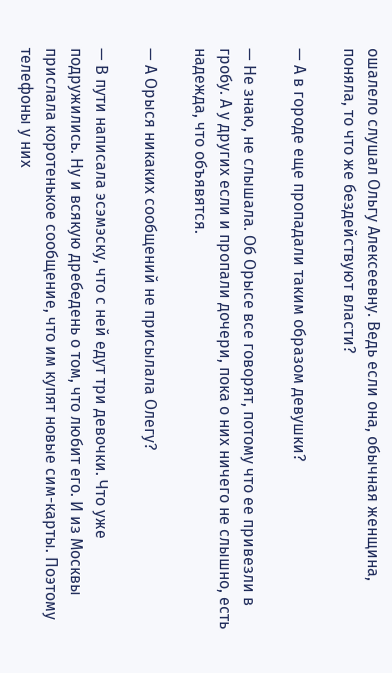ошалело слушал Ольгу Алексеевну. Ведь если она, обычная женщина, поняла, то что же бездействуют власти?

— А в городе еще пропадали таким образом девушки?

— Не знаю, не слышала. Об Орысе все говорят, потому что ее привезли в гробу. А у других если и пропали дочери, пока о них ничего не слышно, есть надежда, что объявятся.

— А Орыся никаких сообщений не присылала Олегу?

— В пути написала эсэмэску, что с ней едут три девочки. Что уже подружились. Ну и всякую дребедень о том, что любит его. И из Москвы прислала коротенькое сообщение, что им купят новые сим-карты. Поэтому телефоны у них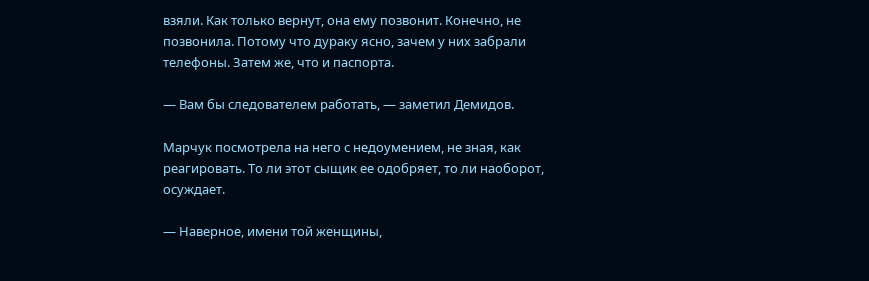взяли. Как только вернут, она ему позвонит. Конечно, не позвонила. Потому что дураку ясно, зачем у них забрали телефоны. Затем же, что и паспорта.

— Вам бы следователем работать, — заметил Демидов.

Марчук посмотрела на него с недоумением, не зная, как реагировать. То ли этот сыщик ее одобряет, то ли наоборот, осуждает.

— Наверное, имени той женщины,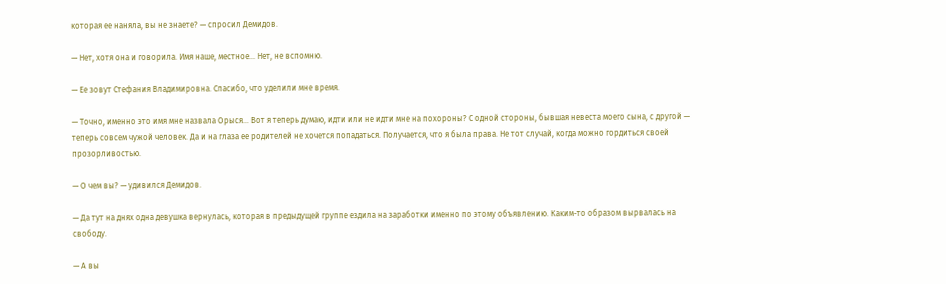которая ее наняла, вы не знаете? — спросил Демидов.

— Нет, хотя она и говорила. Имя наше, местное… Нет, не вспомню.

— Ее зовут Стефания Владимировна. Спасибо, что уделили мне время.

— Точно, именно это имя мне назвала Орыся… Вот я теперь думаю, идти или не идти мне на похороны? С одной стороны, бывшая невеста моего сына, с другой — теперь совсем чужой человек. Да и на глаза ее родителей не хочется попадаться. Получается, что я была права. Не тот случай, когда можно гордиться своей прозорливостью.

— О чем вы? — удивился Демидов.

— Да тут на днях одна девушка вернулась, которая в предыдущей группе ездила на заработки именно по этому объявлению. Каким-то образом вырвалась на свободу.

— А вы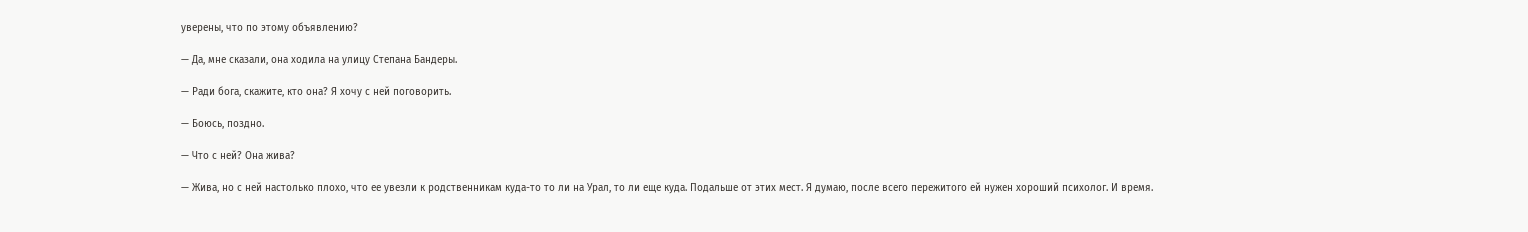уверены, что по этому объявлению?

— Да, мне сказали, она ходила на улицу Степана Бандеры.

— Ради бога, скажите, кто она? Я хочу с ней поговорить.

— Боюсь, поздно.

— Что с ней? Она жива?

— Жива, но с ней настолько плохо, что ее увезли к родственникам куда-то то ли на Урал, то ли еще куда. Подальше от этих мест. Я думаю, после всего пережитого ей нужен хороший психолог. И время.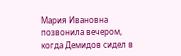Мария Ивановна позвонила вечером, когда Демидов сидел в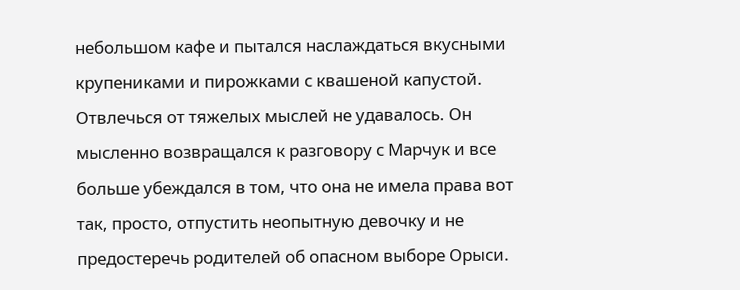небольшом кафе и пытался наслаждаться вкусными крупениками и пирожками с квашеной капустой. Отвлечься от тяжелых мыслей не удавалось. Он мысленно возвращался к разговору с Марчук и все больше убеждался в том, что она не имела права вот так, просто, отпустить неопытную девочку и не предостеречь родителей об опасном выборе Орыси.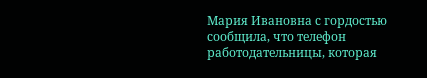Мария Ивановна с гордостью сообщила, что телефон работодательницы, которая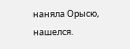наняла Орысю, нашелся.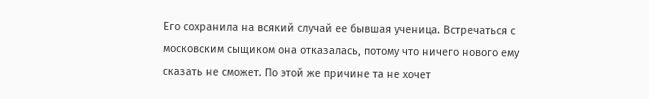Его сохранила на всякий случай ее бывшая ученица. Встречаться с московским сыщиком она отказалась, потому что ничего нового ему сказать не сможет. По этой же причине та не хочет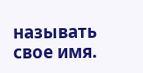называть свое имя.